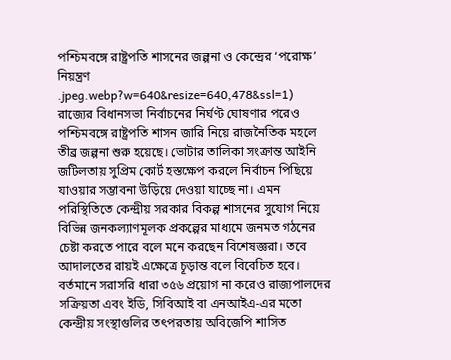পশ্চিমবঙ্গে রাষ্ট্রপতি শাসনের জল্পনা ও কেন্দ্রের ‘পরোক্ষ’ নিয়ন্ত্রণ
.jpeg.webp?w=640&resize=640,478&ssl=1)
রাজ্যের বিধানসভা নির্বাচনের নির্ঘণ্ট ঘোষণার পরেও পশ্চিমবঙ্গে রাষ্ট্রপতি শাসন জারি নিয়ে রাজনৈতিক মহলে তীব্র জল্পনা শুরু হয়েছে। ভোটার তালিকা সংক্রান্ত আইনি জটিলতায় সুপ্রিম কোর্ট হস্তক্ষেপ করলে নির্বাচন পিছিয়ে যাওয়ার সম্ভাবনা উড়িয়ে দেওয়া যাচ্ছে না। এমন পরিস্থিতিতে কেন্দ্রীয় সরকার বিকল্প শাসনের সুযোগ নিয়ে বিভিন্ন জনকল্যাণমূলক প্রকল্পের মাধ্যমে জনমত গঠনের চেষ্টা করতে পারে বলে মনে করছেন বিশেষজ্ঞরা। তবে আদালতের রায়ই এক্ষেত্রে চূড়ান্ত বলে বিবেচিত হবে।
বর্তমানে সরাসরি ধারা ৩৫৬ প্রয়োগ না করেও রাজ্যপালদের সক্রিয়তা এবং ইডি, সিবিআই বা এনআইএ-এর মতো কেন্দ্রীয় সংস্থাগুলির তৎপরতায় অবিজেপি শাসিত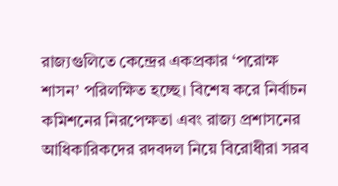রাজ্যগুলিতে কেন্দ্রের একপ্রকার ‘পরোক্ষ শাসন’ পরিলক্ষিত হচ্ছে। বিশেষ করে নির্বাচন কমিশনের নিরপেক্ষতা এবং রাজ্য প্রশাসনের আধিকারিকদের রদবদল নিয়ে বিরোধীরা সরব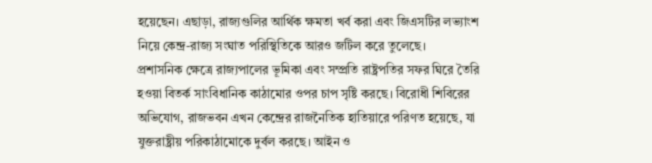হয়েছেন। এছাড়া, রাজ্যগুলির আর্থিক ক্ষমতা খর্ব করা এবং জিএসটির লভ্যাংশ নিয়ে কেন্দ্র-রাজ্য সংঘাত পরিস্থিতিকে আরও জটিল করে তুলেছে।
প্রশাসনিক ক্ষেত্রে রাজ্যপালের ভূমিকা এবং সম্প্রতি রাষ্ট্রপতির সফর ঘিরে তৈরি হওয়া বিতর্ক সাংবিধানিক কাঠামোর ওপর চাপ সৃষ্টি করছে। বিরোধী শিবিরের অভিযোগ, রাজভবন এখন কেন্দ্রের রাজনৈতিক হাতিয়ারে পরিণত হয়েছে, যা যুক্তরাষ্ট্রীয় পরিকাঠামোকে দুর্বল করছে। আইন ও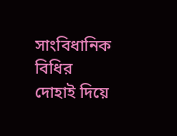সাংবিধানিক বিধির দোহাই দিয়ে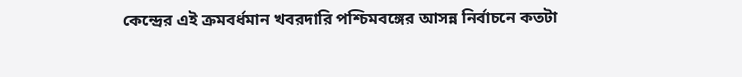কেন্দ্রের এই ক্রমবর্ধমান খবরদারি পশ্চিমবঙ্গের আসন্ন নির্বাচনে কতটা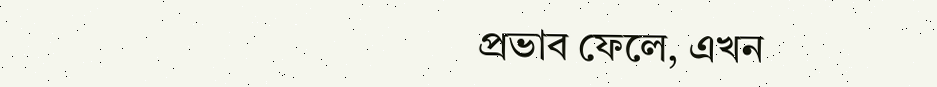প্রভাব ফেলে, এখন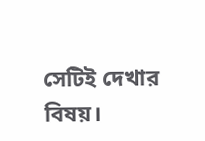সেটিই দেখার বিষয়।